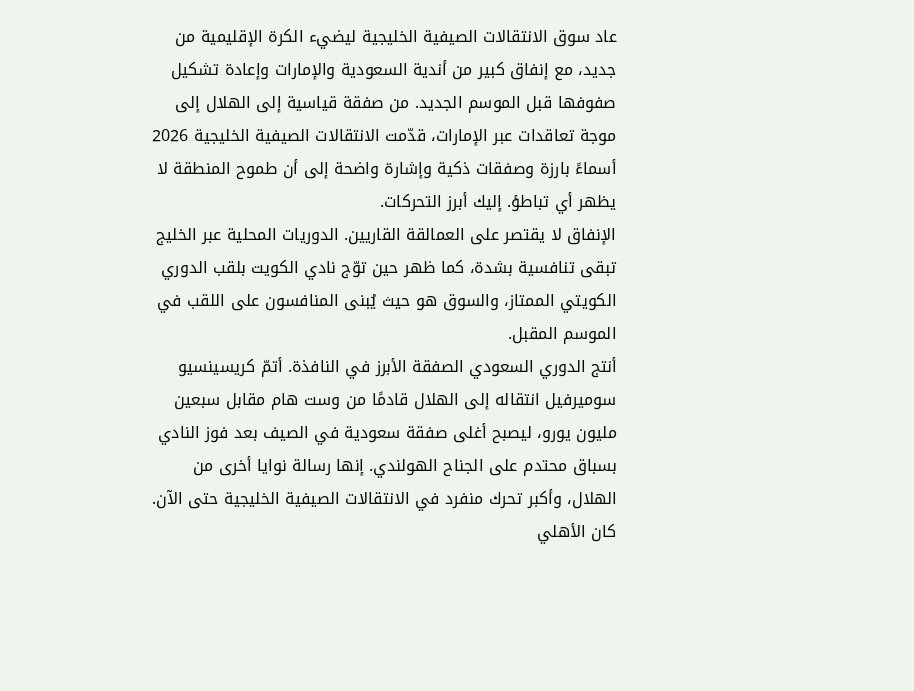عاد سوق الانتقالات الصيفية الخليجية ليضيء الكرة الإقليمية من جديد، مع إنفاق كبير من أندية السعودية والإمارات وإعادة تشكيل صفوفها قبل الموسم الجديد. من صفقة قياسية إلى الهلال إلى موجة تعاقدات عبر الإمارات، قدّمت الانتقالات الصيفية الخليجية 2026 أسماءً بارزة وصفقات ذكية وإشارة واضحة إلى أن طموح المنطقة لا يظهر أي تباطؤ. إليك أبرز التحركات.
الإنفاق لا يقتصر على العمالقة القاريين. الدوريات المحلية عبر الخليج تبقى تنافسية بشدة، كما ظهر حين توّج نادي الكويت بلقب الدوري الكويتي الممتاز، والسوق هو حيث يُبنى المنافسون على اللقب في الموسم المقبل.
أنتج الدوري السعودي الصفقة الأبرز في النافذة. أتمّ كريسينسيو سوميرفيل انتقاله إلى الهلال قادمًا من وست هام مقابل سبعين مليون يورو، ليصبح أغلى صفقة سعودية في الصيف بعد فوز النادي بسباق محتدم على الجناح الهولندي. إنها رسالة نوايا أخرى من الهلال، وأكبر تحرك منفرد في الانتقالات الصيفية الخليجية حتى الآن.
كان الأهلي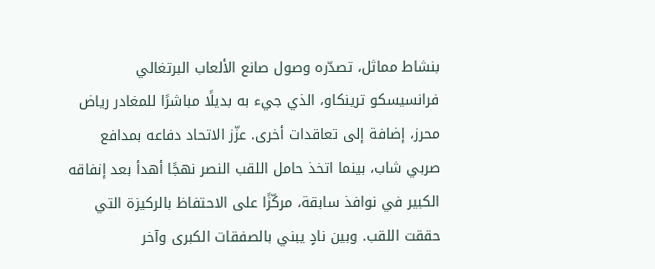بنشاط مماثل، تصدّره وصول صانع الألعاب البرتغالي فرانسيسكو ترينكاو، الذي جيء به بديلًا مباشرًا للمغادر رياض محرز، إضافة إلى تعاقدات أخرى. عزّز الاتحاد دفاعه بمدافع صربي شاب، بينما اتخذ حامل اللقب النصر نهجًا أهدأ بعد إنفاقه الكبير في نوافذ سابقة، مركّزًا على الاحتفاظ بالركيزة التي حققت اللقب. وبين نادٍ يبني بالصفقات الكبرى وآخر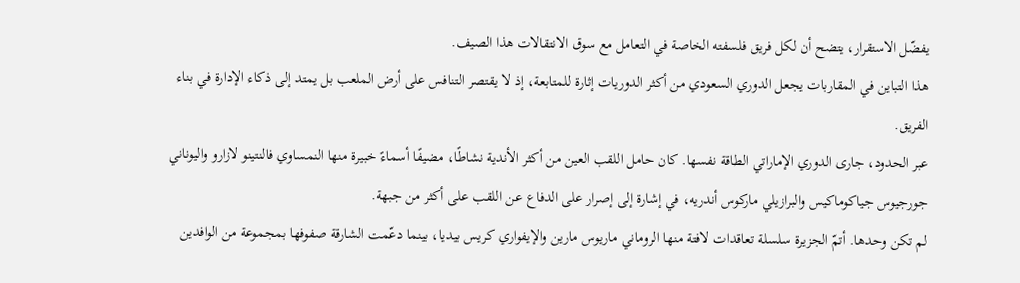يفضّل الاستقرار، يتضح أن لكل فريق فلسفته الخاصة في التعامل مع سوق الانتقالات هذا الصيف.
هذا التباين في المقاربات يجعل الدوري السعودي من أكثر الدوريات إثارة للمتابعة، إذ لا يقتصر التنافس على أرض الملعب بل يمتد إلى ذكاء الإدارة في بناء الفريق.
عبر الحدود، جارى الدوري الإماراتي الطاقة نفسها. كان حامل اللقب العين من أكثر الأندية نشاطًا، مضيفًا أسماءً خبيرة منها النمساوي فالنتينو لازارو واليوناني جورجيوس جياكوماكيس والبرازيلي ماركوس أندريه، في إشارة إلى إصرار على الدفاع عن اللقب على أكثر من جبهة.
لم تكن وحدها. أتمّ الجزيرة سلسلة تعاقدات لافتة منها الروماني ماريوس مارين والإيفواري كريس بيديا، بينما دعّمت الشارقة صفوفها بمجموعة من الوافدين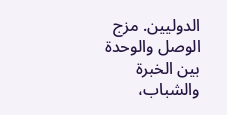الدوليين. مزج الوصل والوحدة بين الخبرة والشباب،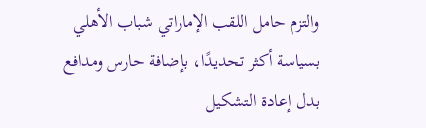والتزم حامل اللقب الإماراتي شباب الأهلي بسياسة أكثر تحديدًا، بإضافة حارس ومدافع بدل إعادة التشكيل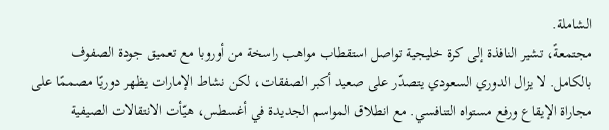الشاملة.
مجتمعةً، تشير النافذة إلى كرة خليجية تواصل استقطاب مواهب راسخة من أوروبا مع تعميق جودة الصفوف بالكامل. لا يزال الدوري السعودي يتصدّر على صعيد أكبر الصفقات، لكن نشاط الإمارات يظهر دوريًا مصممًا على مجاراة الإيقاع ورفع مستواه التنافسي. مع انطلاق المواسم الجديدة في أغسطس، هيّأت الانتقالات الصيفية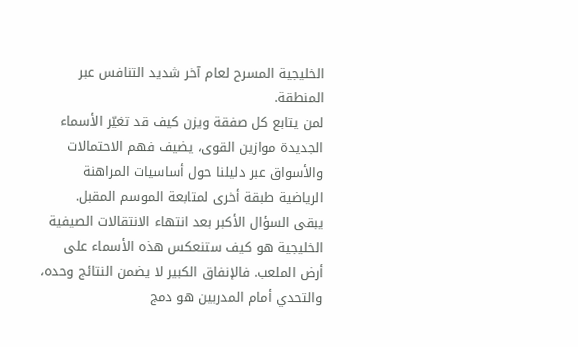الخليجية المسرح لعام آخر شديد التنافس عبر المنطقة.
لمن يتابع كل صفقة ويزن كيف قد تغيّر الأسماء الجديدة موازين القوى، يضيف فهم الاحتمالات والأسواق عبر دليلنا حول أساسيات المراهنة الرياضية طبقة أخرى لمتابعة الموسم المقبل.
يبقى السؤال الأكبر بعد انتهاء الانتقالات الصيفية الخليجية هو كيف ستنعكس هذه الأسماء على أرض الملعب. فالإنفاق الكبير لا يضمن النتائج وحده، والتحدي أمام المدربين هو دمج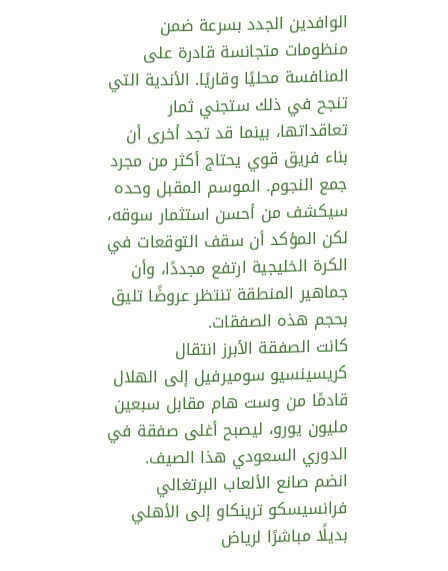الوافدين الجدد بسرعة ضمن منظومات متجانسة قادرة على المنافسة محليًا وقاريًا. الأندية التي تنجح في ذلك ستجني ثمار تعاقداتها، بينما قد تجد أخرى أن بناء فريق قوي يحتاج أكثر من مجرد جمع النجوم. الموسم المقبل وحده سيكشف من أحسن استثمار سوقه، لكن المؤكد أن سقف التوقعات في الكرة الخليجية ارتفع مجددًا، وأن جماهير المنطقة تنتظر عروضًا تليق بحجم هذه الصفقات.
كانت الصفقة الأبرز انتقال كريسينسيو سوميرفيل إلى الهلال قادمًا من وست هام مقابل سبعين مليون يورو، ليصبح أغلى صفقة في الدوري السعودي هذا الصيف.
انضم صانع الألعاب البرتغالي فرانسيسكو ترينكاو إلى الأهلي بديلًا مباشرًا لرياض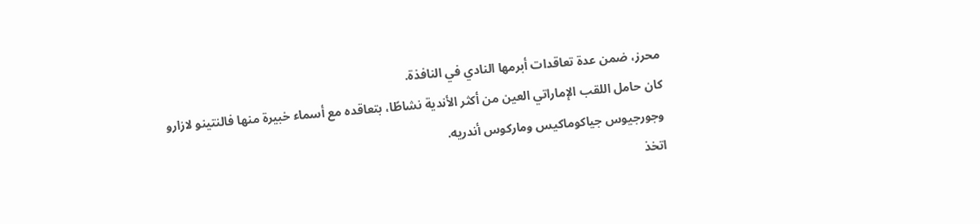محرز، ضمن عدة تعاقدات أبرمها النادي في النافذة.
كان حامل اللقب الإماراتي العين من أكثر الأندية نشاطًا، بتعاقده مع أسماء خبيرة منها فالنتينو لازارو وجورجيوس جياكوماكيس وماركوس أندريه.
اتخذ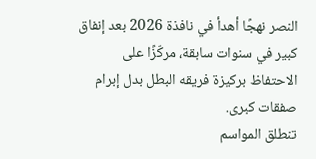النصر نهجًا أهدأ في نافذة 2026 بعد إنفاق كبير في سنوات سابقة، مركّزًا على الاحتفاظ بركيزة فريقه البطل بدل إبرام صفقات كبرى.
تنطلق المواسم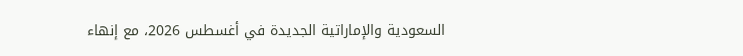السعودية والإماراتية الجديدة في أغسطس 2026، مع إنهاء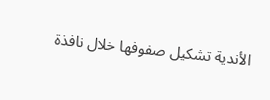الأندية تشكيل صفوفها خلال نافذة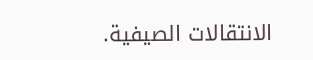الانتقالات الصيفية.